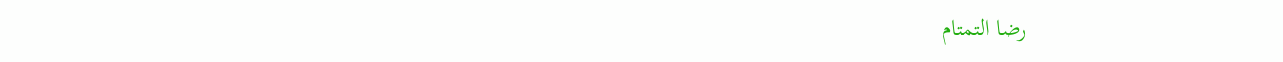رضا التمتام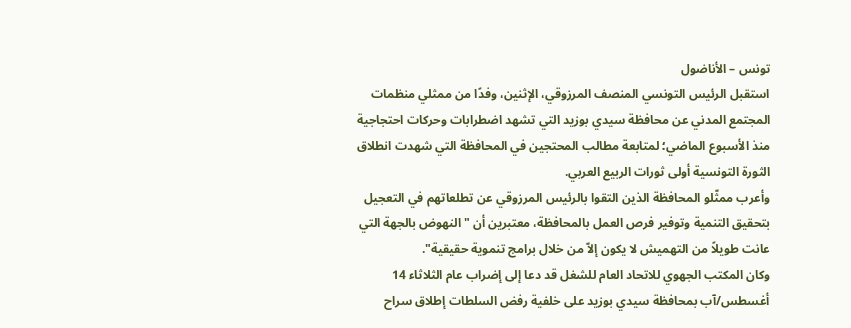تونس – الأناضول
استقبل الرئيس التونسي المنصف المرزوقي، الإثنين، وفدًا من ممثلي منظمات المجتمع المدني عن محافظة سيدي بوزيد التي تشهد اضطرابات وحركات احتجاجية منذ الأسبوع الماضي؛ لمتابعة مطالب المحتجين في المحافظة التي شهدت انطلاق الثورة التونسية أولى ثورات الربيع العربي.
وأعرب ممثّلو المحافظة الذين التقوا بالرئيس المرزوقي عن تطلعاتهم في التعجيل بتحقيق التنمية وتوفير فرص العمل بالمحافظة، معتبرين أن "النهوض بالجهة التي عانت طويلاً من التهميش لا يكون إلاّ من خلال برامج تنموية حقيقية".
وكان المكتب الجهوي للاتحاد العام للشغل قد دعا إلى إضراب عام الثلاثاء 14 أغسطس/آب بمحافظة سيدي بوزيد على خلفية رفض السلطات إطلاق سراح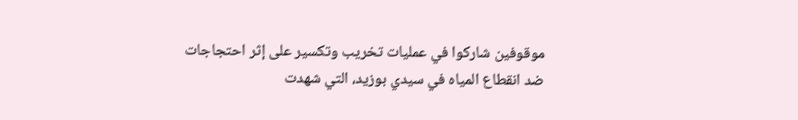موقوفين شاركوا في عمليات تخريب وتكسير على إثر احتجاجات ضد انقطاع المياه في سيدي بوزيد، التي شهدت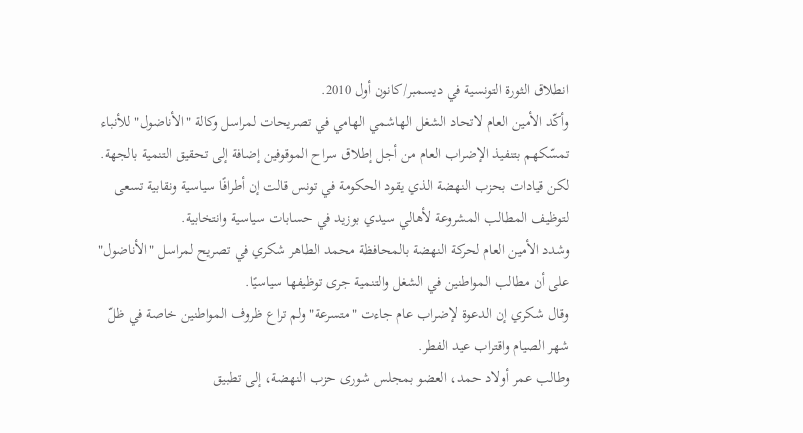انطلاق الثورة التونسية في ديسمبر/كانون أول 2010.
وأكّد الأمين العام لاتحاد الشغل الهاشمي الهامي في تصريحات لمراسل وكالة "الأناضول" للأنباء تمسّكهم بتنفيذ الإضراب العام من أجل إطلاق سراح الموقوفين إضافة إلى تحقيق التنمية بالجهة.
لكن قيادات بحزب النهضة الذي يقود الحكومة في تونس قالت إن أطرافًا سياسية ونقابية تسعى لتوظيف المطالب المشروعة لأهالي سيدي بوزيد في حسابات سياسية وانتخابية.
وشدد الأمين العام لحركة النهضة بالمحافظة محمد الطاهر شكري في تصريح لمراسل "الأناضول" على أن مطالب المواطنين في الشغل والتنمية جرى توظيفها سياسيًا.
وقال شكري إن الدعوة لإضراب عام جاءت "متسرعة" ولم تراع ظروف المواطنين خاصة في ظلّ شهر الصيام واقتراب عيد الفطر.
وطالب عمر أولاد حمد، العضو بمجلس شورى حزب النهضة، إلى تطبيق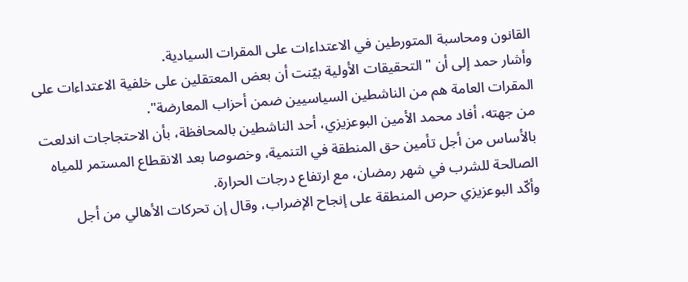القانون ومحاسبة المتورطين في الاعتداءات على المقرات السيادية.
وأشار حمد إلى أن "التحقيقات الأولية بيّنت أن بعض المعتقلين على خلفية الاعتداءات على المقرات العامة هم من الناشطين السياسيين ضمن أحزاب المعارضة".
من جهته، أفاد محمد الأمين البوعزيزي، أحد الناشطين بالمحافظة، بأن الاحتجاجات اندلعت بالأساس من أجل تأمين حق المنطقة في التنمية، وخصوصا بعد الانقطاع المستمر للمياه الصالحة للشرب في شهر رمضان، مع ارتفاع درجات الحرارة.
وأكّد البوعزيزي حرص المنطقة على إنجاح الإضراب، وقال إن تحركات الأهالي من أجل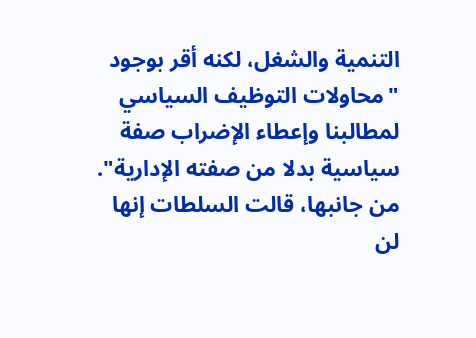التنمية والشغل، لكنه أقر بوجود "محاولات التوظيف السياسي لمطالبنا وإعطاء الإضراب صفة سياسية بدلا من صفته الإدارية".
من جانبها، قالت السلطات إنها لن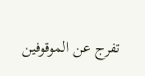تفرج عن الموقوفين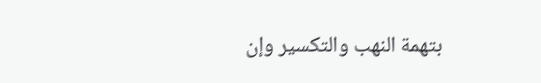بتهمة النهب والتكسير وإن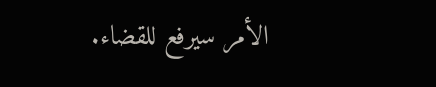الأمر سيرفع للقضاء.